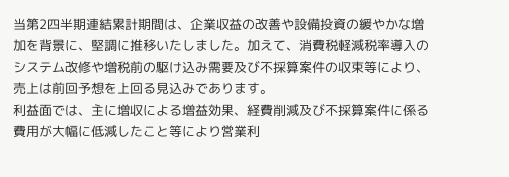当第2四半期連結累計期間は、企業収益の改善や設備投資の緩やかな増加を背景に、堅調に推移いたしました。加えて、消費税軽減税率導入のシステム改修や増税前の駆け込み需要及び不採算案件の収束等により、売上は前回予想を上回る見込みであります。
利益面では、主に増収による増益効果、経費削減及び不採算案件に係る費用が大幅に低減したこと等により営業利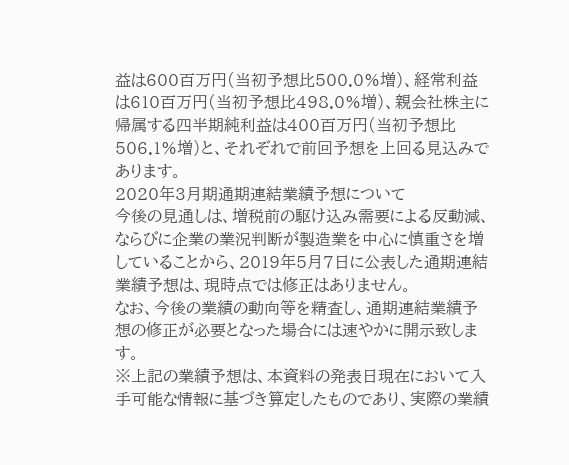益は600百万円(当初予想比500.0%増)、経常利益は610百万円(当初予想比498.0%増)、親会社株主に帰属する四半期純利益は400百万円(当初予想比506.1%増)と、それぞれで前回予想を上回る見込みであります。
2020年3月期通期連結業績予想について
今後の見通しは、増税前の駆け込み需要による反動減、ならびに企業の業況判断が製造業を中心に慎重さを増していることから、2019年5月7日に公表した通期連結業績予想は、現時点では修正はありません。
なお、今後の業績の動向等を精査し、通期連結業績予想の修正が必要となった場合には速やかに開示致します。
※上記の業績予想は、本資料の発表日現在において入手可能な情報に基づき算定したものであり、実際の業績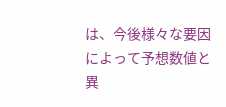は、今後様々な要因によって予想数値と異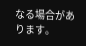なる場合があります。